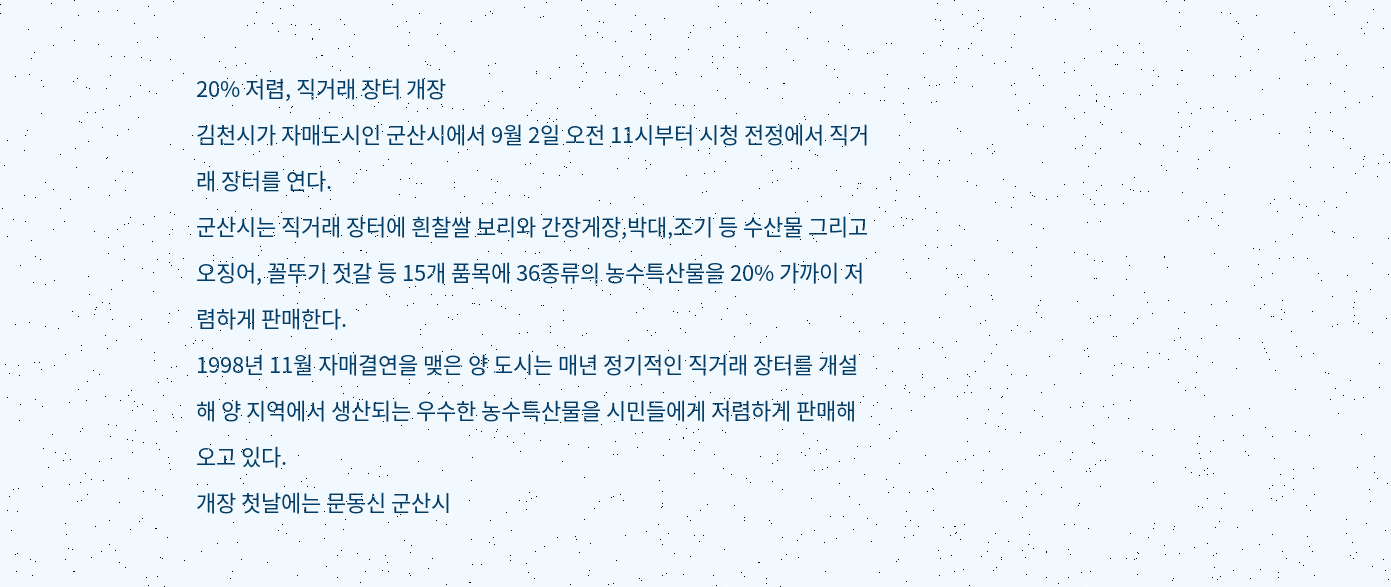20% 저렴, 직거래 장터 개장
김천시가 자매도시인 군산시에서 9월 2일 오전 11시부터 시청 전정에서 직거래 장터를 연다.
군산시는 직거래 장터에 흰찰쌀 보리와 간장게장,박대,조기 등 수산물 그리고 오징어, 꼴뚜기 젓갈 등 15개 품목에 36종류의 농수특산물을 20% 가까이 저렴하게 판매한다.
1998년 11월 자매결연을 맺은 양 도시는 매년 정기적인 직거래 장터를 개설해 양 지역에서 생산되는 우수한 농수특산물을 시민들에게 저렴하게 판매해 오고 있다.
개장 첫날에는 문동신 군산시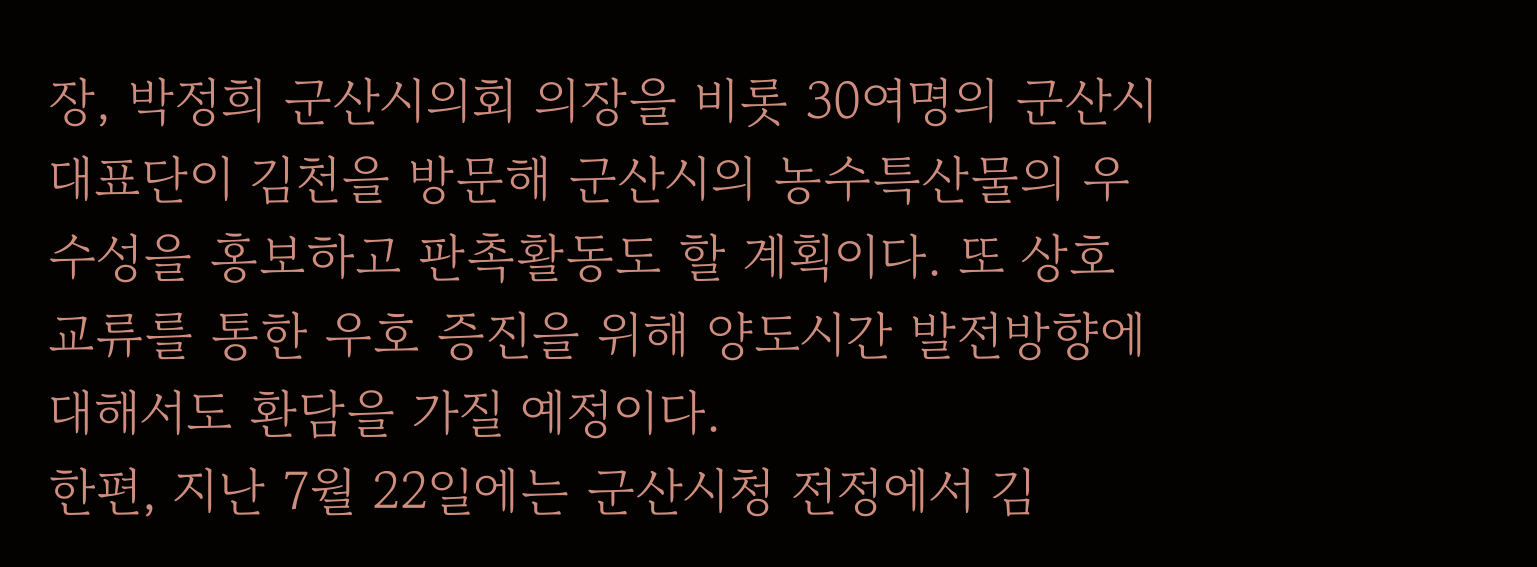장, 박정희 군산시의회 의장을 비롯 30여명의 군산시 대표단이 김천을 방문해 군산시의 농수특산물의 우수성을 홍보하고 판촉활동도 할 계획이다. 또 상호교류를 통한 우호 증진을 위해 양도시간 발전방향에 대해서도 환담을 가질 예정이다.
한편, 지난 7월 22일에는 군산시청 전정에서 김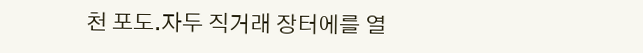천 포도․자두 직거래 장터에를 열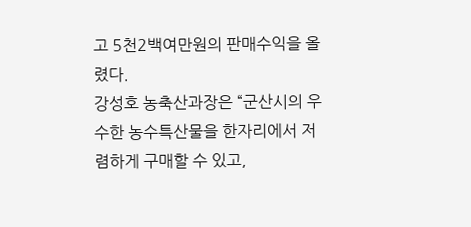고 5천2백여만원의 판매수익을 올렸다.
강성호 농축산과장은 “군산시의 우수한 농수특산물을 한자리에서 저렴하게 구매할 수 있고,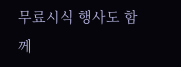무료시식 행사도 함께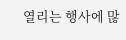열리는 행사에 많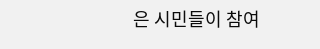은 시민들이 참여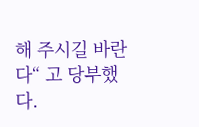해 주시길 바란다“ 고 당부했다.